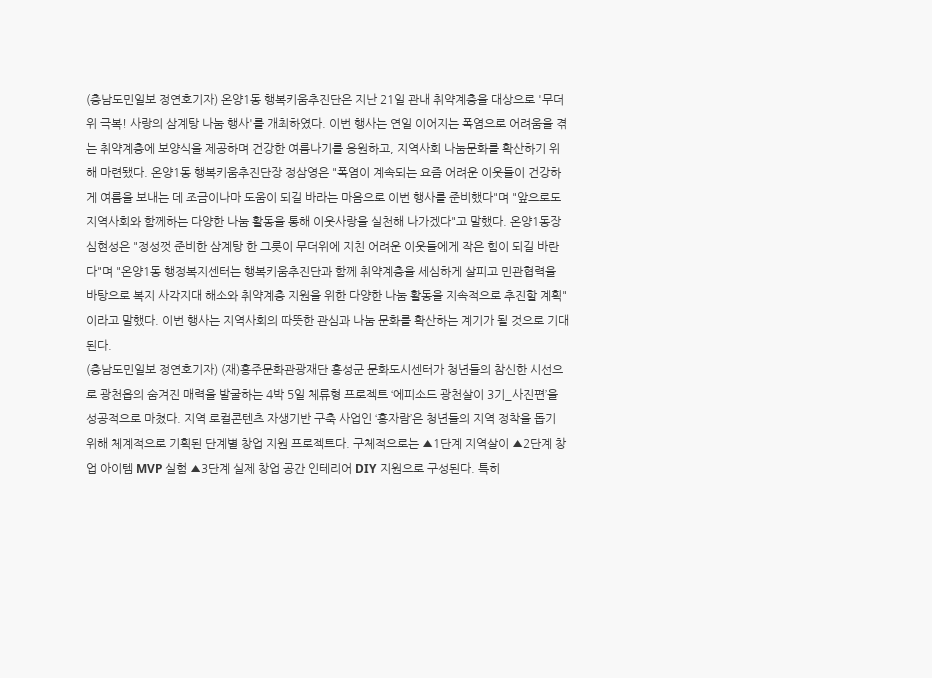(충남도민일보 정연호기자) 온양1동 행복키움추진단은 지난 21일 관내 취약계층을 대상으로 '무더위 극복! 사랑의 삼계탕 나눔 행사'를 개최하였다. 이번 행사는 연일 이어지는 폭염으로 어려움을 겪는 취약계층에 보양식을 제공하며 건강한 여름나기를 응원하고, 지역사회 나눔문화를 확산하기 위해 마련됐다. 온양1동 행복키움추진단장 정삼영은 "폭염이 계속되는 요즘 어려운 이웃들이 건강하게 여름을 보내는 데 조금이나마 도움이 되길 바라는 마음으로 이번 행사를 준비했다"며 "앞으로도 지역사회와 함께하는 다양한 나눔 활동을 통해 이웃사랑을 실천해 나가겠다"고 말했다. 온양1동장 심현성은 "정성껏 준비한 삼계탕 한 그릇이 무더위에 지친 어려운 이웃들에게 작은 힘이 되길 바란다"며 "온양1동 행정복지센터는 행복키움추진단과 함께 취약계층을 세심하게 살피고 민관협력을 바탕으로 복지 사각지대 해소와 취약계층 지원을 위한 다양한 나눔 활동을 지속적으로 추진할 계획"이라고 말했다. 이번 행사는 지역사회의 따뜻한 관심과 나눔 문화를 확산하는 계기가 될 것으로 기대된다.
(충남도민일보 정연호기자) (재)홍주문화관광재단 홍성군 문화도시센터가 청년들의 참신한 시선으로 광천읍의 숨겨진 매력을 발굴하는 4박 5일 체류형 프로젝트 ‘에피소드 광천살이 3기_사진편’을 성공적으로 마쳤다. 지역 로컬콘텐츠 자생기반 구축 사업인 ‘홍자람’은 청년들의 지역 정착을 돕기 위해 체계적으로 기획된 단계별 창업 지원 프로젝트다. 구체적으로는 ▲1단계 지역살이 ▲2단계 창업 아이템 MVP 실험 ▲3단계 실제 창업 공간 인테리어 DIY 지원으로 구성된다. 특히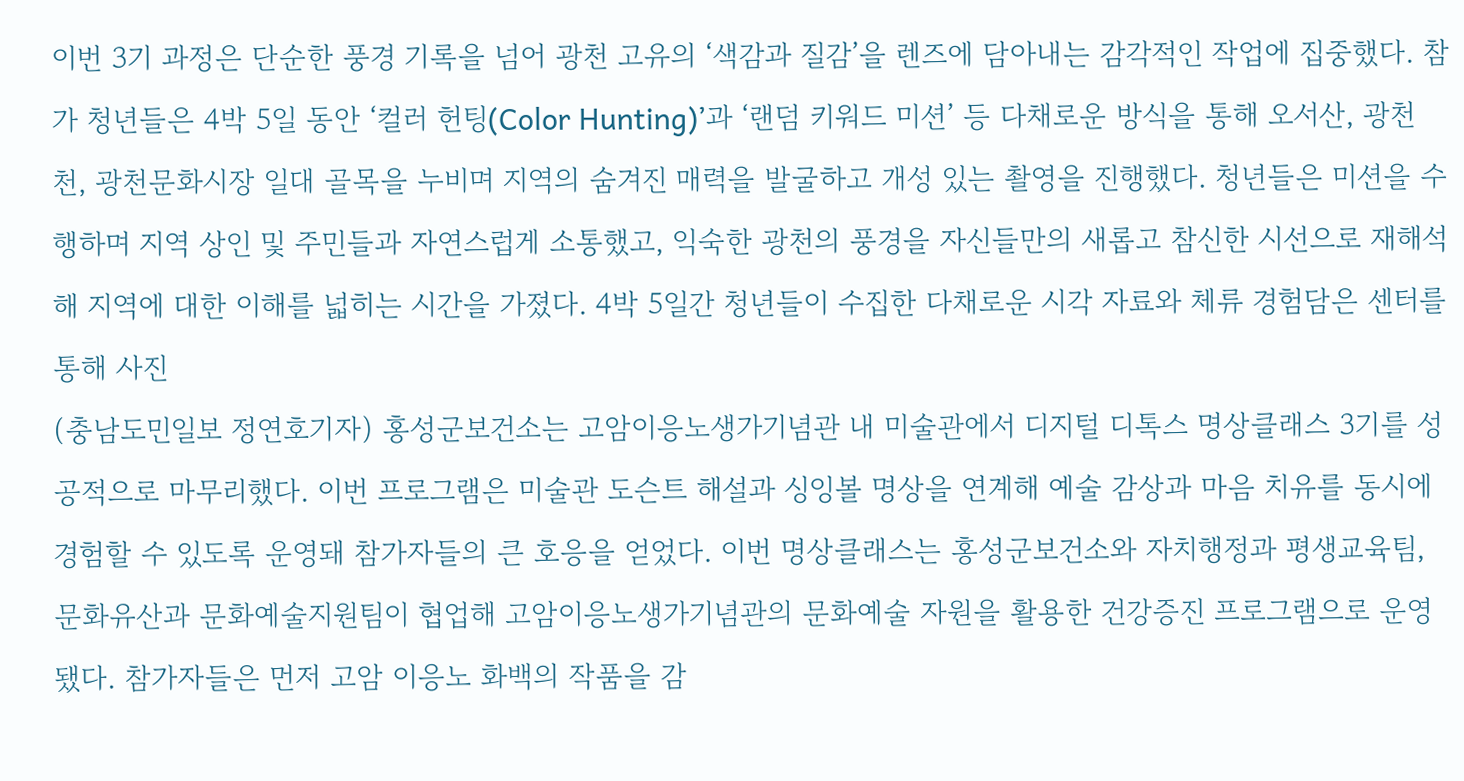이번 3기 과정은 단순한 풍경 기록을 넘어 광천 고유의 ‘색감과 질감’을 렌즈에 담아내는 감각적인 작업에 집중했다. 참가 청년들은 4박 5일 동안 ‘컬러 헌팅(Color Hunting)’과 ‘랜덤 키워드 미션’ 등 다채로운 방식을 통해 오서산, 광천천, 광천문화시장 일대 골목을 누비며 지역의 숨겨진 매력을 발굴하고 개성 있는 촬영을 진행했다. 청년들은 미션을 수행하며 지역 상인 및 주민들과 자연스럽게 소통했고, 익숙한 광천의 풍경을 자신들만의 새롭고 참신한 시선으로 재해석해 지역에 대한 이해를 넓히는 시간을 가졌다. 4박 5일간 청년들이 수집한 다채로운 시각 자료와 체류 경험담은 센터를 통해 사진
(충남도민일보 정연호기자) 홍성군보건소는 고암이응노생가기념관 내 미술관에서 디지털 디톡스 명상클래스 3기를 성공적으로 마무리했다. 이번 프로그램은 미술관 도슨트 해설과 싱잉볼 명상을 연계해 예술 감상과 마음 치유를 동시에 경험할 수 있도록 운영돼 참가자들의 큰 호응을 얻었다. 이번 명상클래스는 홍성군보건소와 자치행정과 평생교육팀, 문화유산과 문화예술지원팀이 협업해 고암이응노생가기념관의 문화예술 자원을 활용한 건강증진 프로그램으로 운영됐다. 참가자들은 먼저 고암 이응노 화백의 작품을 감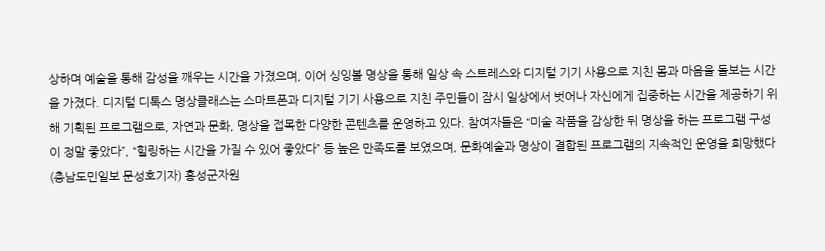상하며 예술을 통해 감성을 깨우는 시간을 가졌으며, 이어 싱잉볼 명상을 통해 일상 속 스트레스와 디지털 기기 사용으로 지친 몸과 마음을 돌보는 시간을 가졌다. 디지털 디톡스 명상클래스는 스마트폰과 디지털 기기 사용으로 지친 주민들이 잠시 일상에서 벗어나 자신에게 집중하는 시간을 제공하기 위해 기획된 프로그램으로, 자연과 문화, 명상을 접목한 다양한 콘텐츠를 운영하고 있다. 참여자들은 “미술 작품을 감상한 뒤 명상을 하는 프로그램 구성이 정말 좋았다”, “힐링하는 시간을 가질 수 있어 좋았다” 등 높은 만족도를 보였으며, 문화예술과 명상이 결합된 프로그램의 지속적인 운영을 희망했다
(충남도민일보 문성호기자) 홍성군자원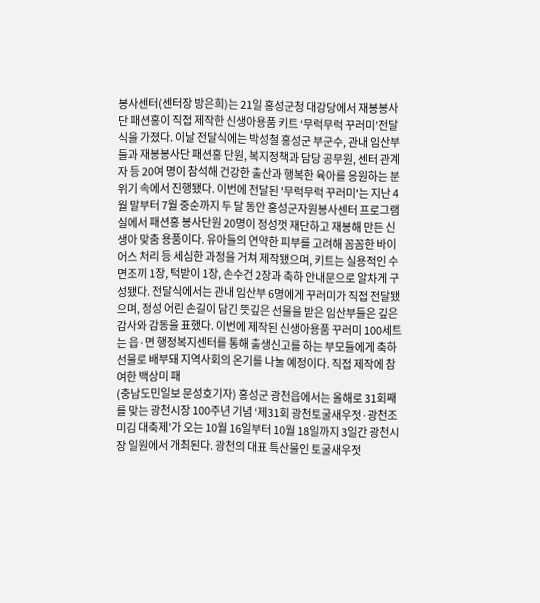봉사센터(센터장 방은희)는 21일 홍성군청 대강당에서 재봉봉사단 패션홍이 직접 제작한 신생아용품 키트 ‘무럭무럭 꾸러미’전달식을 가졌다. 이날 전달식에는 박성철 홍성군 부군수, 관내 임산부들과 재봉봉사단 패션홍 단원, 복지정책과 담당 공무원, 센터 관계자 등 20여 명이 참석해 건강한 출산과 행복한 육아를 응원하는 분위기 속에서 진행됐다. 이번에 전달된 '무럭무럭 꾸러미'는 지난 4월 말부터 7월 중순까지 두 달 동안 홍성군자원봉사센터 프로그램실에서 패션홍 봉사단원 20명이 정성껏 재단하고 재봉해 만든 신생아 맞춤 용품이다. 유아들의 연약한 피부를 고려해 꼼꼼한 바이어스 처리 등 세심한 과정을 거쳐 제작됐으며, 키트는 실용적인 수면조끼 1장, 턱받이 1장, 손수건 2장과 축하 안내문으로 알차게 구성됐다. 전달식에서는 관내 임산부 6명에게 꾸러미가 직접 전달됐으며, 정성 어린 손길이 담긴 뜻깊은 선물을 받은 임산부들은 깊은 감사와 감동을 표했다. 이번에 제작된 신생아용품 꾸러미 100세트는 읍·면 행정복지센터를 통해 출생신고를 하는 부모들에게 축하 선물로 배부돼 지역사회의 온기를 나눌 예정이다. 직접 제작에 참여한 백상미 패
(충남도민일보 문성호기자) 홍성군 광천읍에서는 올해로 31회째를 맞는 광천시장 100주년 기념 ‘제31회 광천토굴새우젓·광천조미김 대축제’가 오는 10월 16일부터 10월 18일까지 3일간 광천시장 일원에서 개최된다. 광천의 대표 특산물인 토굴새우젓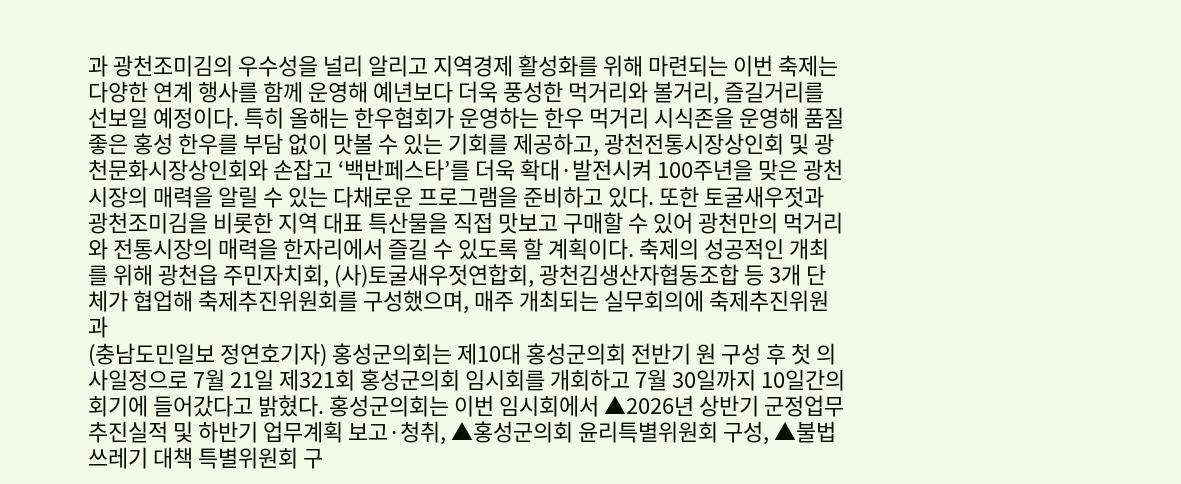과 광천조미김의 우수성을 널리 알리고 지역경제 활성화를 위해 마련되는 이번 축제는 다양한 연계 행사를 함께 운영해 예년보다 더욱 풍성한 먹거리와 볼거리, 즐길거리를 선보일 예정이다. 특히 올해는 한우협회가 운영하는 한우 먹거리 시식존을 운영해 품질 좋은 홍성 한우를 부담 없이 맛볼 수 있는 기회를 제공하고, 광천전통시장상인회 및 광천문화시장상인회와 손잡고 ‘백반페스타’를 더욱 확대·발전시켜 100주년을 맞은 광천시장의 매력을 알릴 수 있는 다채로운 프로그램을 준비하고 있다. 또한 토굴새우젓과 광천조미김을 비롯한 지역 대표 특산물을 직접 맛보고 구매할 수 있어 광천만의 먹거리와 전통시장의 매력을 한자리에서 즐길 수 있도록 할 계획이다. 축제의 성공적인 개최를 위해 광천읍 주민자치회, (사)토굴새우젓연합회, 광천김생산자협동조합 등 3개 단체가 협업해 축제추진위원회를 구성했으며, 매주 개최되는 실무회의에 축제추진위원과
(충남도민일보 정연호기자) 홍성군의회는 제10대 홍성군의회 전반기 원 구성 후 첫 의사일정으로 7월 21일 제321회 홍성군의회 임시회를 개회하고 7월 30일까지 10일간의 회기에 들어갔다고 밝혔다. 홍성군의회는 이번 임시회에서 ▲2026년 상반기 군정업무 추진실적 및 하반기 업무계획 보고·청취, ▲홍성군의회 윤리특별위원회 구성, ▲불법쓰레기 대책 특별위원회 구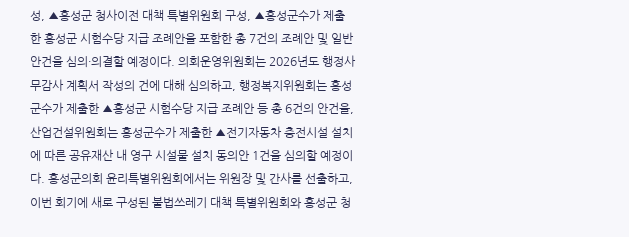성, ▲홍성군 청사이전 대책 특별위원회 구성, ▲홍성군수가 제출한 홍성군 시험수당 지급 조례안을 포함한 총 7건의 조례안 및 일반안건을 심의·의결할 예정이다. 의회운영위원회는 2026년도 행정사무감사 계획서 작성의 건에 대해 심의하고, 행정복지위원회는 홍성군수가 제출한 ▲홍성군 시험수당 지급 조례안 등 총 6건의 안건을, 산업건설위원회는 홍성군수가 제출한 ▲전기자동차 충전시설 설치에 따른 공유재산 내 영구 시설물 설치 동의안 1건을 심의할 예정이다. 홍성군의회 윤리특별위원회에서는 위원장 및 간사를 선출하고, 이번 회기에 새로 구성된 불법쓰레기 대책 특별위원회와 홍성군 청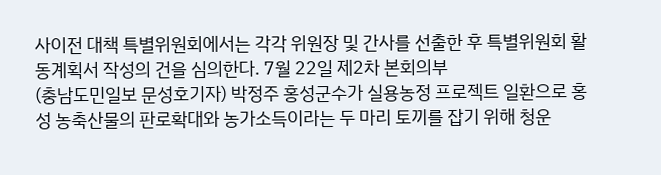사이전 대책 특별위원회에서는 각각 위원장 및 간사를 선출한 후 특별위원회 활동계획서 작성의 건을 심의한다. 7월 22일 제2차 본회의부
(충남도민일보 문성호기자) 박정주 홍성군수가 실용농정 프로젝트 일환으로 홍성 농축산물의 판로확대와 농가소득이라는 두 마리 토끼를 잡기 위해 청운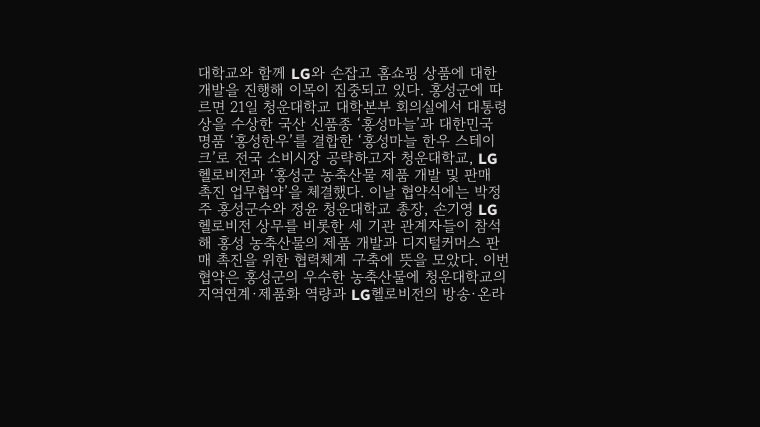대학교와 함께 LG와 손잡고 홈쇼핑 상품에 대한 개발을 진행해 이목이 집중되고 있다. 홍성군에 따르면 21일 청운대학교 대학본부 회의실에서 대통령상을 수상한 국산 신품종 ‘홍성마늘’과 대한민국 명품 ‘홍성한우’를 결합한 ‘홍성마늘 한우 스테이크’로 전국 소비시장 공략하고자 청운대학교, LG헬로비전과 ‘홍성군 농축산물 제품 개발 및 판매 촉진 업무협약’을 체결했다. 이날 협약식에는 박정주 홍성군수와 정윤 청운대학교 총장, 손기영 LG헬로비전 상무를 비롯한 세 기관 관계자들이 참석해 홍성 농축산물의 제품 개발과 디지털커머스 판매 촉진을 위한 협력체계 구축에 뜻을 모았다. 이번 협약은 홍성군의 우수한 농축산물에 청운대학교의 지역연계·제품화 역량과 LG헬로비전의 방송·온라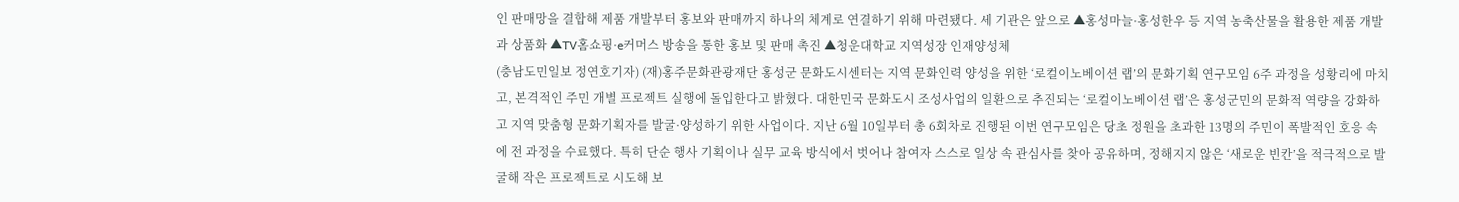인 판매망을 결합해 제품 개발부터 홍보와 판매까지 하나의 체계로 연결하기 위해 마련됐다. 세 기관은 앞으로 ▲홍성마늘·홍성한우 등 지역 농축산물을 활용한 제품 개발과 상품화 ▲TV홈쇼핑·e커머스 방송을 통한 홍보 및 판매 촉진 ▲청운대학교 지역성장 인재양성체
(충남도민일보 정연호기자) (재)홍주문화관광재단 홍성군 문화도시센터는 지역 문화인력 양성을 위한 ‘로컬이노베이션 랩’의 문화기획 연구모임 6주 과정을 성황리에 마치고, 본격적인 주민 개별 프로젝트 실행에 돌입한다고 밝혔다. 대한민국 문화도시 조성사업의 일환으로 추진되는 ‘로컬이노베이션 랩’은 홍성군민의 문화적 역량을 강화하고 지역 맞춤형 문화기획자를 발굴·양성하기 위한 사업이다. 지난 6월 10일부터 총 6회차로 진행된 이번 연구모임은 당초 정원을 초과한 13명의 주민이 폭발적인 호응 속에 전 과정을 수료했다. 특히 단순 행사 기획이나 실무 교육 방식에서 벗어나 참여자 스스로 일상 속 관심사를 찾아 공유하며, 정해지지 않은 ‘새로운 빈칸’을 적극적으로 발굴해 작은 프로젝트로 시도해 보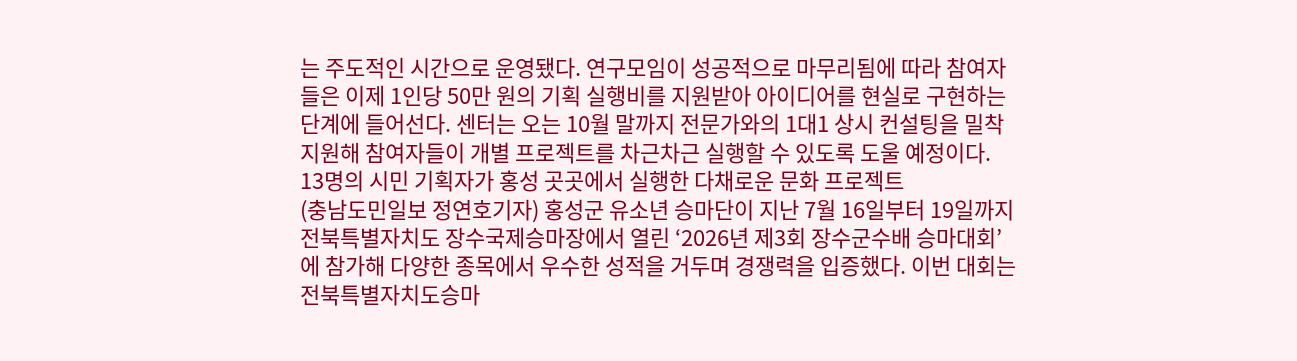는 주도적인 시간으로 운영됐다. 연구모임이 성공적으로 마무리됨에 따라 참여자들은 이제 1인당 50만 원의 기획 실행비를 지원받아 아이디어를 현실로 구현하는 단계에 들어선다. 센터는 오는 10월 말까지 전문가와의 1대1 상시 컨설팅을 밀착 지원해 참여자들이 개별 프로젝트를 차근차근 실행할 수 있도록 도울 예정이다. 13명의 시민 기획자가 홍성 곳곳에서 실행한 다채로운 문화 프로젝트
(충남도민일보 정연호기자) 홍성군 유소년 승마단이 지난 7월 16일부터 19일까지 전북특별자치도 장수국제승마장에서 열린 ‘2026년 제3회 장수군수배 승마대회’에 참가해 다양한 종목에서 우수한 성적을 거두며 경쟁력을 입증했다. 이번 대회는 전북특별자치도승마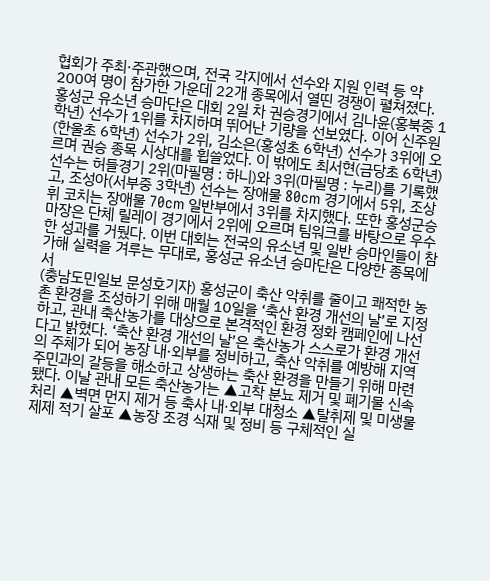협회가 주최·주관했으며, 전국 각지에서 선수와 지원 인력 등 약 200여 명이 참가한 가운데 22개 종목에서 열띤 경쟁이 펼쳐졌다. 홍성군 유소년 승마단은 대회 2일 차 권승경기에서 김나윤(홍북중 1학년) 선수가 1위를 차지하며 뛰어난 기량을 선보였다. 이어 신주원(한울초 6학년) 선수가 2위, 김소은(홍성초 6학년) 선수가 3위에 오르며 권승 종목 시상대를 휩쓸었다. 이 밖에도 최서현(금당초 6학년) 선수는 허들경기 2위(마필명 : 하니)와 3위(마필명 : 누리)를 기록했고, 조성아(서부중 3학년) 선수는 장애물 80cm 경기에서 5위, 조상휘 코치는 장애물 70cm 일반부에서 3위를 차지했다. 또한 홍성군승마장은 단체 릴레이 경기에서 2위에 오르며 팀워크를 바탕으로 우수한 성과를 거뒀다. 이번 대회는 전국의 유소년 및 일반 승마인들이 참가해 실력을 겨루는 무대로, 홍성군 유소년 승마단은 다양한 종목에서
(충남도민일보 문성호기자) 홍성군이 축산 악취를 줄이고 쾌적한 농촌 환경을 조성하기 위해 매월 10일을 ‘축산 환경 개선의 날’로 지정하고, 관내 축산농가를 대상으로 본격적인 환경 정화 캠페인에 나선다고 밝혔다. ‘축산 환경 개선의 날’은 축산농가 스스로가 환경 개선의 주체가 되어 농장 내·외부를 정비하고, 축산 악취를 예방해 지역 주민과의 갈등을 해소하고 상생하는 축산 환경을 만들기 위해 마련됐다. 이날 관내 모든 축산농가는 ▲고착 분뇨 제거 및 폐기물 신속 처리 ▲벽면 먼지 제거 등 축사 내·외부 대청소 ▲탈취제 및 미생물제제 적기 살포 ▲농장 조경 식재 및 정비 등 구체적인 실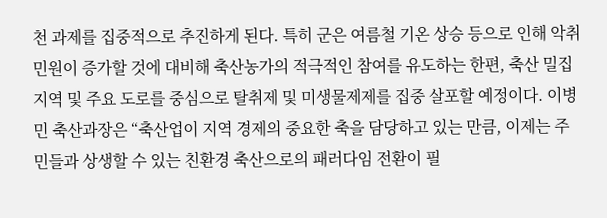천 과제를 집중적으로 추진하게 된다. 특히 군은 여름철 기온 상승 등으로 인해 악취 민원이 증가할 것에 대비해 축산농가의 적극적인 참여를 유도하는 한편, 축산 밀집 지역 및 주요 도로를 중심으로 탈취제 및 미생물제제를 집중 살포할 예정이다. 이병민 축산과장은 “축산업이 지역 경제의 중요한 축을 담당하고 있는 만큼, 이제는 주민들과 상생할 수 있는 친환경 축산으로의 패러다임 전환이 필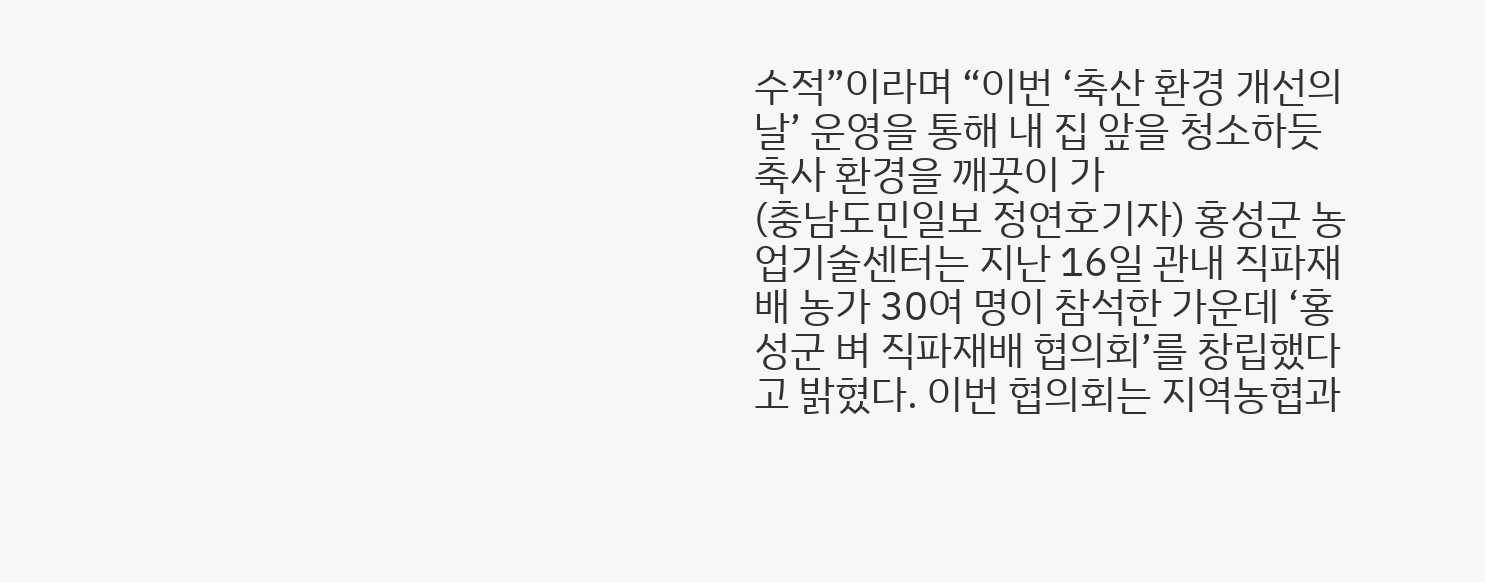수적”이라며 “이번 ‘축산 환경 개선의 날’ 운영을 통해 내 집 앞을 청소하듯 축사 환경을 깨끗이 가
(충남도민일보 정연호기자) 홍성군 농업기술센터는 지난 16일 관내 직파재배 농가 30여 명이 참석한 가운데 ‘홍성군 벼 직파재배 협의회’를 창립했다고 밝혔다. 이번 협의회는 지역농협과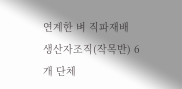연계한 벼 직파재배 생산자조직(작목반) 6개 단체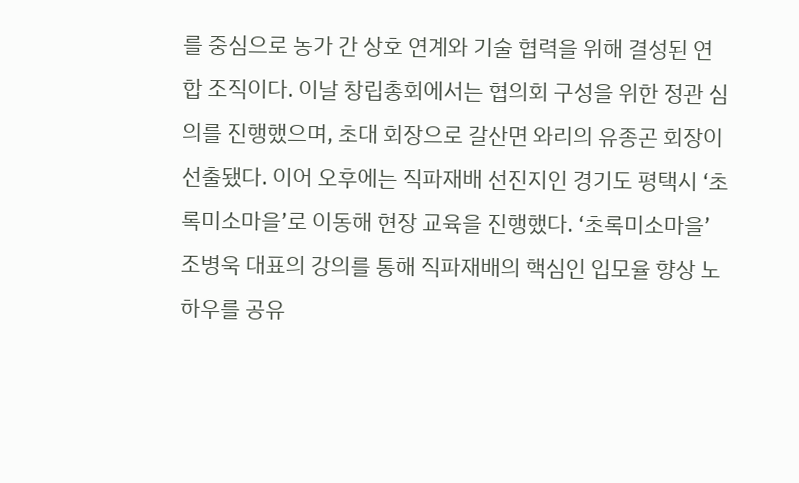를 중심으로 농가 간 상호 연계와 기술 협력을 위해 결성된 연합 조직이다. 이날 창립총회에서는 협의회 구성을 위한 정관 심의를 진행했으며, 초대 회장으로 갈산면 와리의 유종곤 회장이 선출됐다. 이어 오후에는 직파재배 선진지인 경기도 평택시 ‘초록미소마을’로 이동해 현장 교육을 진행했다. ‘초록미소마을’ 조병욱 대표의 강의를 통해 직파재배의 핵심인 입모율 향상 노하우를 공유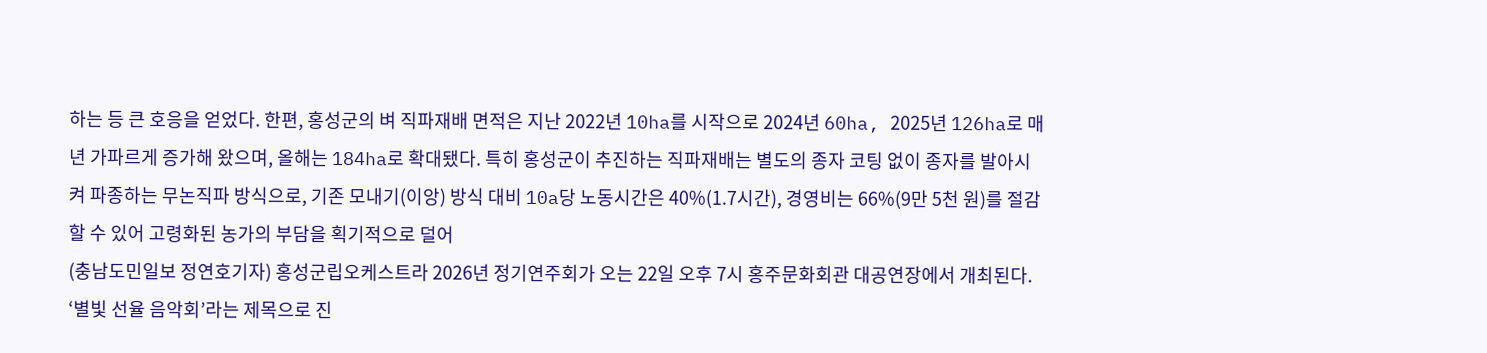하는 등 큰 호응을 얻었다. 한편, 홍성군의 벼 직파재배 면적은 지난 2022년 10ha를 시작으로 2024년 60ha, 2025년 126ha로 매년 가파르게 증가해 왔으며, 올해는 184ha로 확대됐다. 특히 홍성군이 추진하는 직파재배는 별도의 종자 코팅 없이 종자를 발아시켜 파종하는 무논직파 방식으로, 기존 모내기(이앙) 방식 대비 10a당 노동시간은 40%(1.7시간), 경영비는 66%(9만 5천 원)를 절감할 수 있어 고령화된 농가의 부담을 획기적으로 덜어
(충남도민일보 정연호기자) 홍성군립오케스트라 2026년 정기연주회가 오는 22일 오후 7시 홍주문화회관 대공연장에서 개최된다. ‘별빛 선율 음악회’라는 제목으로 진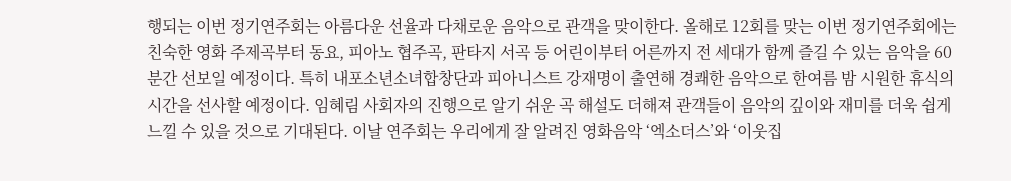행되는 이번 정기연주회는 아름다운 선율과 다채로운 음악으로 관객을 맞이한다. 올해로 12회를 맞는 이번 정기연주회에는 친숙한 영화 주제곡부터 동요, 피아노 협주곡, 판타지 서곡 등 어린이부터 어른까지 전 세대가 함께 즐길 수 있는 음악을 60분간 선보일 예정이다. 특히 내포소년소녀합창단과 피아니스트 강재명이 출연해 경쾌한 음악으로 한여름 밤 시원한 휴식의 시간을 선사할 예정이다. 임혜림 사회자의 진행으로 알기 쉬운 곡 해설도 더해져 관객들이 음악의 깊이와 재미를 더욱 쉽게 느낄 수 있을 것으로 기대된다. 이날 연주회는 우리에게 잘 알려진 영화음악 ‘엑소더스’와 ‘이웃집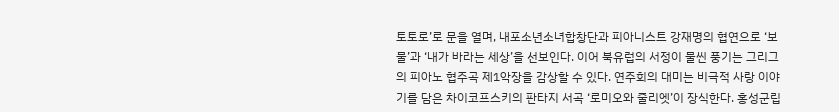토토로’로 문을 열며, 내포소년소녀합창단과 피아니스트 강재명의 협연으로 ‘보물’과 ‘내가 바라는 세상’을 선보인다. 이어 북유럽의 서정이 물씬 풍기는 그리그의 피아노 협주곡 제1악장을 감상할 수 있다. 연주회의 대미는 비극적 사랑 이야기를 담은 차이코프스키의 판타지 서곡 ‘로미오와 줄리엣’이 장식한다. 홍성군립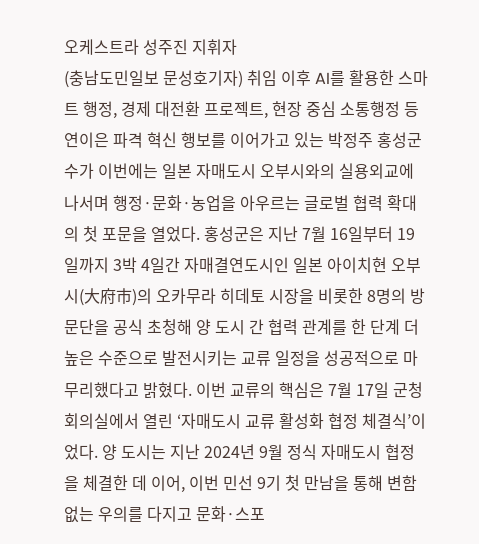오케스트라 성주진 지휘자
(충남도민일보 문성호기자) 취임 이후 AI를 활용한 스마트 행정, 경제 대전환 프로젝트, 현장 중심 소통행정 등 연이은 파격 혁신 행보를 이어가고 있는 박정주 홍성군수가 이번에는 일본 자매도시 오부시와의 실용외교에 나서며 행정·문화·농업을 아우르는 글로벌 협력 확대의 첫 포문을 열었다. 홍성군은 지난 7월 16일부터 19일까지 3박 4일간 자매결연도시인 일본 아이치현 오부시(大府市)의 오카무라 히데토 시장을 비롯한 8명의 방문단을 공식 초청해 양 도시 간 협력 관계를 한 단계 더 높은 수준으로 발전시키는 교류 일정을 성공적으로 마무리했다고 밝혔다. 이번 교류의 핵심은 7월 17일 군청 회의실에서 열린 ‘자매도시 교류 활성화 협정 체결식’이었다. 양 도시는 지난 2024년 9월 정식 자매도시 협정을 체결한 데 이어, 이번 민선 9기 첫 만남을 통해 변함없는 우의를 다지고 문화·스포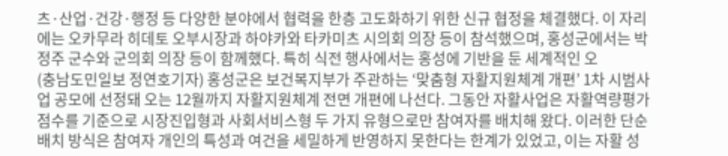츠·산업·건강·행정 등 다양한 분야에서 협력을 한층 고도화하기 위한 신규 협정을 체결했다. 이 자리에는 오카무라 히데토 오부시장과 하야카와 타카미츠 시의회 의장 등이 참석했으며, 홍성군에서는 박정주 군수와 군의회 의장 등이 함께했다. 특히 식전 행사에서는 홍성에 기반을 둔 세계적인 오
(충남도민일보 정연호기자) 홍성군은 보건복지부가 주관하는 ‘맞춤형 자활지원체계 개편’ 1차 시범사업 공모에 선정돼 오는 12월까지 자활지원체계 전면 개편에 나선다. 그동안 자활사업은 자활역량평가 점수를 기준으로 시장진입형과 사회서비스형 두 가지 유형으로만 참여자를 배치해 왔다. 이러한 단순 배치 방식은 참여자 개인의 특성과 여건을 세밀하게 반영하지 못한다는 한계가 있었고, 이는 자활 성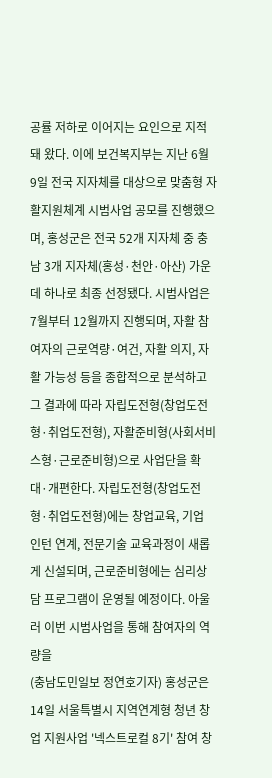공률 저하로 이어지는 요인으로 지적돼 왔다. 이에 보건복지부는 지난 6월 9일 전국 지자체를 대상으로 맞춤형 자활지원체계 시범사업 공모를 진행했으며, 홍성군은 전국 52개 지자체 중 충남 3개 지자체(홍성·천안·아산) 가운데 하나로 최종 선정됐다. 시범사업은 7월부터 12월까지 진행되며, 자활 참여자의 근로역량·여건, 자활 의지, 자활 가능성 등을 종합적으로 분석하고 그 결과에 따라 자립도전형(창업도전형·취업도전형), 자활준비형(사회서비스형·근로준비형)으로 사업단을 확대·개편한다. 자립도전형(창업도전형·취업도전형)에는 창업교육, 기업 인턴 연계, 전문기술 교육과정이 새롭게 신설되며, 근로준비형에는 심리상담 프로그램이 운영될 예정이다. 아울러 이번 시범사업을 통해 참여자의 역량을
(충남도민일보 정연호기자) 홍성군은 14일 서울특별시 지역연계형 청년 창업 지원사업 '넥스트로컬 8기' 참여 창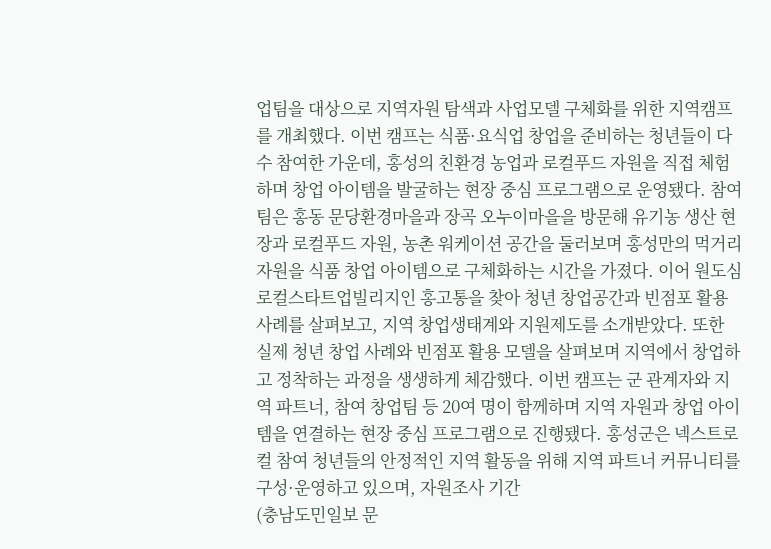업팀을 대상으로 지역자원 탐색과 사업모델 구체화를 위한 지역캠프를 개최했다. 이번 캠프는 식품·요식업 창업을 준비하는 청년들이 다수 참여한 가운데, 홍성의 친환경 농업과 로컬푸드 자원을 직접 체험하며 창업 아이템을 발굴하는 현장 중심 프로그램으로 운영됐다. 참여팀은 홍동 문당환경마을과 장곡 오누이마을을 방문해 유기농 생산 현장과 로컬푸드 자원, 농촌 워케이션 공간을 둘러보며 홍성만의 먹거리 자원을 식품 창업 아이템으로 구체화하는 시간을 가졌다. 이어 원도심 로컬스타트업빌리지인 홍고통을 찾아 청년 창업공간과 빈점포 활용 사례를 살펴보고, 지역 창업생태계와 지원제도를 소개받았다. 또한 실제 청년 창업 사례와 빈점포 활용 모델을 살펴보며 지역에서 창업하고 정착하는 과정을 생생하게 체감했다. 이번 캠프는 군 관계자와 지역 파트너, 참여 창업팀 등 20여 명이 함께하며 지역 자원과 창업 아이템을 연결하는 현장 중심 프로그램으로 진행됐다. 홍성군은 넥스트로컬 참여 청년들의 안정적인 지역 활동을 위해 지역 파트너 커뮤니티를 구성·운영하고 있으며, 자원조사 기간
(충남도민일보 문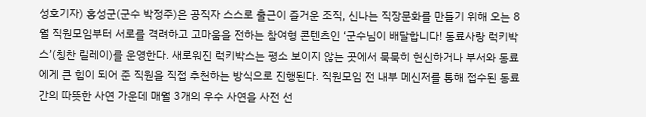성호기자) 홍성군(군수 박정주)은 공직자 스스로 출근이 즐거운 조직, 신나는 직장문화를 만들기 위해 오는 8월 직원모임부터 서로를 격려하고 고마움을 전하는 참여형 콘텐츠인 ‘군수님이 배달합니다! 동료사랑 럭키박스’(칭찬 릴레이)를 운영한다. 새로워진 럭키박스는 평소 보이지 않는 곳에서 묵묵히 헌신하거나 부서와 동료에게 큰 힘이 되어 준 직원을 직접 추천하는 방식으로 진행된다. 직원모임 전 내부 메신저를 통해 접수된 동료 간의 따뜻한 사연 가운데 매월 3개의 우수 사연을 사전 선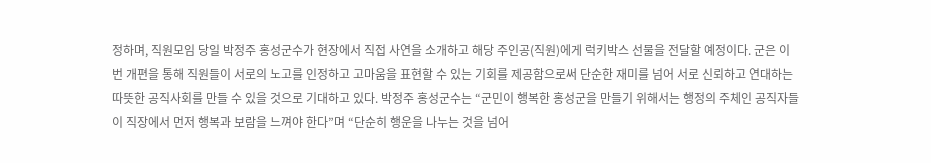정하며, 직원모임 당일 박정주 홍성군수가 현장에서 직접 사연을 소개하고 해당 주인공(직원)에게 럭키박스 선물을 전달할 예정이다. 군은 이번 개편을 통해 직원들이 서로의 노고를 인정하고 고마움을 표현할 수 있는 기회를 제공함으로써 단순한 재미를 넘어 서로 신뢰하고 연대하는 따뜻한 공직사회를 만들 수 있을 것으로 기대하고 있다. 박정주 홍성군수는 “군민이 행복한 홍성군을 만들기 위해서는 행정의 주체인 공직자들이 직장에서 먼저 행복과 보람을 느껴야 한다”며 “단순히 행운을 나누는 것을 넘어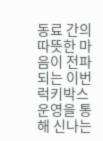동료 간의 따뜻한 마음이 전파되는 이번 럭키박스 운영을 통해 신나는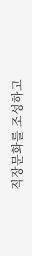직장문화를 조성하고